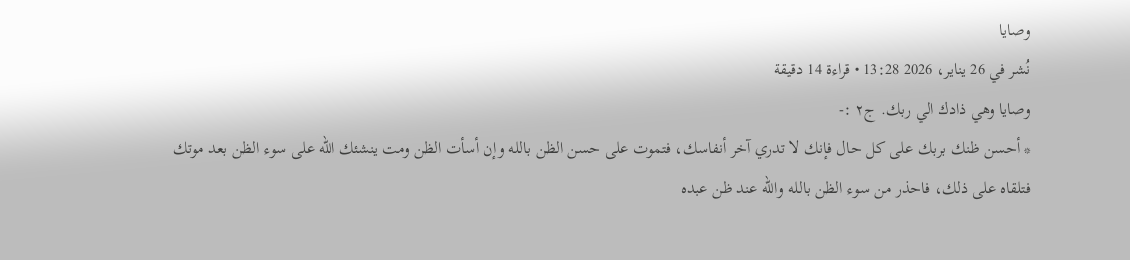وصايا
نُشر في 26 يناير، 2026 13:28 • قراءة 14 دقيقة
وصايا وهي ذادك الي ربك. ج٢ :-
* أحسن ظنك بربك على كل حال فإنك لا تدري آخر أنفاسك، فتموت على حسن الظن بالله وإن أسأت الظن ومت ينشئك الله على سوء الظن بعد موتك
فتلقاه على ذلك، فاحذر من سوء الظن بالله والله عند ظن عبده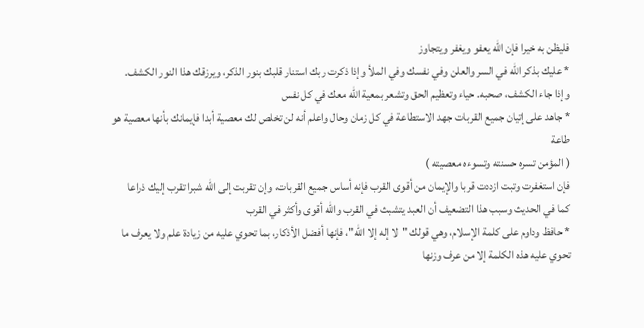فليظن به خيرا فإن الله يعفو ويغفر ويتجاوز
* عليك بذكر الله في السر والعلن وفي نفسك وفي الملأ وإذا ذكرت ربك استنار قلبك بنور الذكر، ويرزقك هذا النور الكشف. وإذا جاء الكشف، صحبه. حياء وتعظيم الحق وتشعر بمعية الله معك في كل نفس
* جاهد على إتيان جميع القربات جهد الاستطاعة في كل زمان وحال واعلم أنه لن تخلص لك معصية أبدا فإيمانك بأنها معصية هو طاعة
( المؤمن تسره حسنته وتسوءه معصيته )
فإن استغفرت وتبت ازددت قربا والإيمان من أقوى القرب فإنه أساس جميع القربات، وإن تقربت إلى الله شبرا تقرب إليك ذراعا
كما في الحديث وسبب هذا التضعيف أن العبد يتشبث في القرب والله أقوى وأكثر في القرب
* حافظ وداوم على كلمة الإسلام، وهي قولك "لا إله إلا الله"، فإنها أفضل الأذكار، بما تحوي عليه من زيادة علم ولا يعرف ما تحوي عليه هذه الكلمة إلا من عرف وزنها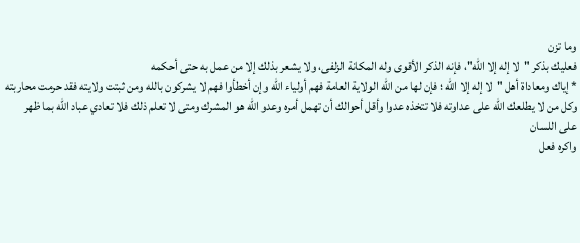وما تزن
فعليك بذكر "لا إله إلا الله"، فإنه الذكر الأقوى وله المكانة الزلفى، ولا يشعر بذلك إلا من عمل به حتى أحكمه
* إياك ومعاداة أهل "لا إله إلا الله ؛ فإن لها من الله الولاية العامة فهم أولياء الله وإن أخطأوا فهم لا يشركون بالله ومن ثبتت ولايته فقد حرمت محاربته
وكل من لا يطلعك الله على عداوته فلا تتخذه عدوا وأقل أحوالك أن تهمل أمره وعدو الله هو المشرك ومتى لا تعلم ذلك فلا تعادي عباد الله بما ظهر على اللسان
واكره فعل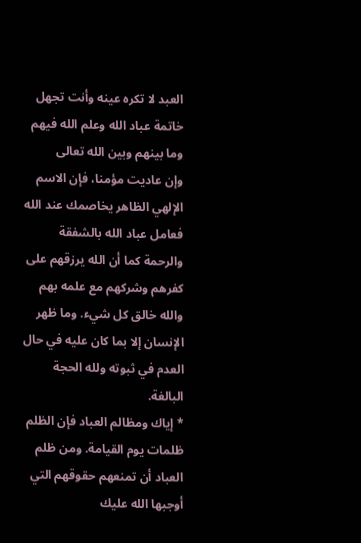العبد لا تكره عينه وأنت تجهل خاتمة عباد الله وعلم الله فيهم وما بينهم وبين الله تعالى
وإن عاديت مؤمنا، فإن الاسم الإلهي الظاهر يخاصمك عند الله فعامل عباد الله بالشفقة والرحمة كما أن الله يرزقهم على كفرهم وشركهم مع علمه بهم
والله خالق كل شيء. وما ظهر الإنسان إلا بما كان عليه في حال العدم في ثبوته ولله الحجة البالغة.
* إياك ومظالم العباد فإن الظلم ظلمات يوم القيامة. ومن ظلم العباد أن تمنعهم حقوقهم التي أوجبها الله عليك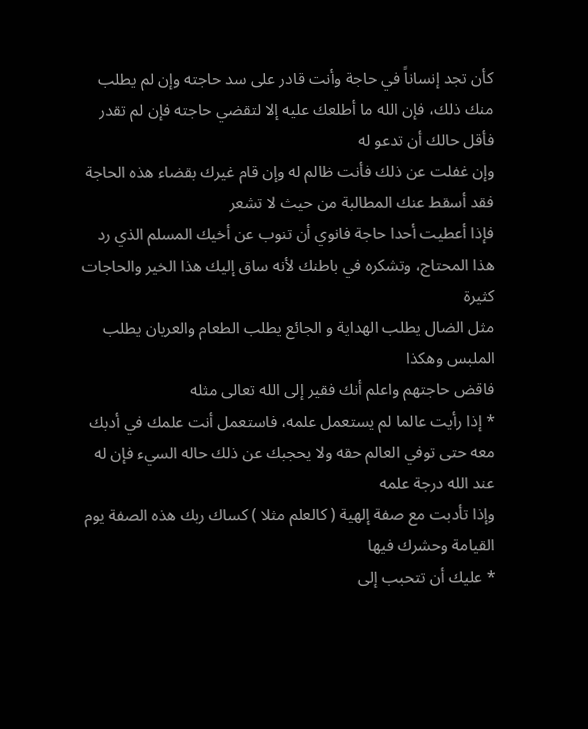كأن تجد إنساناً في حاجة وأنت قادر على سد حاجته وإن لم يطلب منك ذلك، فإن الله ما أطلعك عليه إلا لتقضي حاجته فإن لم تقدر فأقل حالك أن تدعو له
وإن غفلت عن ذلك فأنت ظالم له وإن قام غيرك بقضاء هذه الحاجة فقد أسقط عنك المطالبة من حيث لا تشعر
فإذا أعطيت أحدا حاجة فانوي أن تنوب عن أخيك المسلم الذي رد هذا المحتاج، وتشكره في باطنك لأنه ساق إليك هذا الخير والحاجات كثيرة
مثل الضال يطلب الهداية و الجائع يطلب الطعام والعريان يطلب الملبس وهكذا
فاقض حاجتهم واعلم أنك فقير إلى الله تعالى مثله
* إذا رأيت عالما لم يستعمل علمه، فاستعمل أنت علمك في أدبك معه حتى توفي العالم حقه ولا يحجبك عن ذلك حاله السيء فإن له عند الله درجة علمه
وإذا تأدبت مع صفة إلهية ( كالعلم مثلا ) كساك ربك هذه الصفة يوم القيامة وحشرك فيها
* عليك أن تتحبب إلى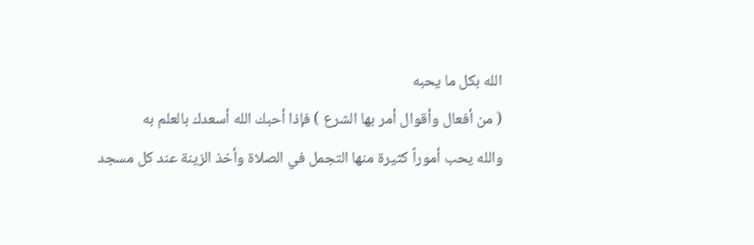الله بكل ما يحبه
( من أفعال وأقوال أمر بها الشرع ) فإذا أحبك الله أسعدك بالعلم به
والله يحب أموراً كثيرة منها التجمل في الصلاة وأخذ الزينة عند كل مسجد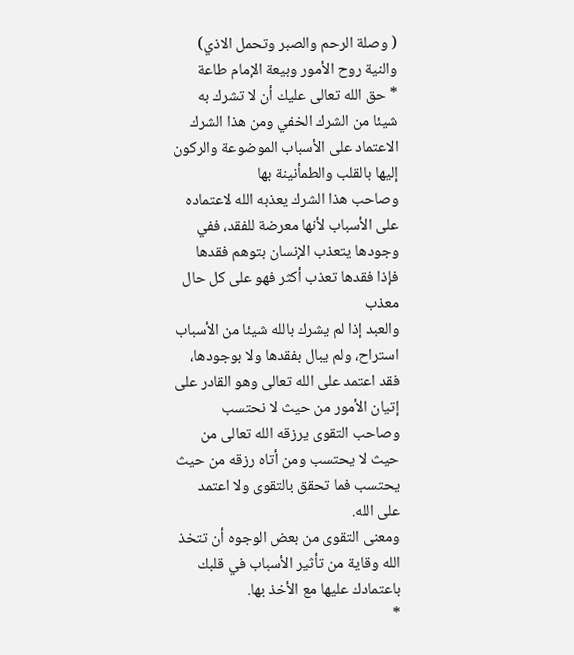( وصلة الرحم والصبر وتحمل الاذي) والنية روح الأمور وبيعة الإمام طاعة
* حق الله تعالى عليك أن لا تشرك به شيئا من الشرك الخفي ومن هذا الشرك الاعتماد على الأسباب الموضوعة والركون إليها بالقلب والطمأنينة بها
وصاحب هذا الشرك يعذبه الله لاعتماده على الأسباب لأنها معرضة للفقد، ففي وجودها يتعذب الإنسان بتوهم فقدها فإذا فقدها تعذب أكثر فهو على كل حال معذب
والعبد إذا لم يشرك بالله شيئا من الأسباب استراح، ولم يبال بفقدها ولا بوجودها، فقد اعتمد على الله تعالى وهو القادر على إتيان الأمور من حيث لا نحتسب
وصاحب التقوى يرزقه الله تعالى من حيث لا يحتسب ومن أتاه رزقه من حيث يحتسب فما تحقق بالتقوى ولا اعتمد على الله.
ومعنى التقوى من بعض الوجوه أن تتخذ الله وقاية من تأثير الأسباب في قلبك باعتمادك عليها مع الأخذ بها.
*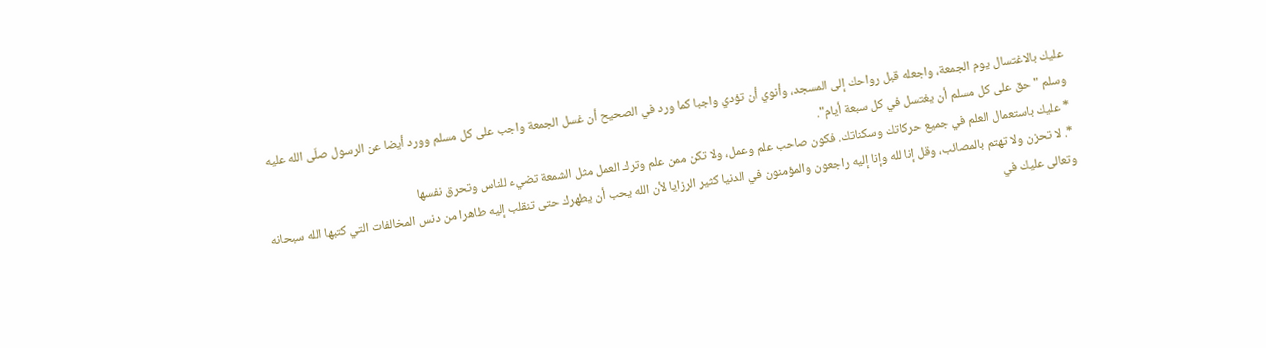عليك بالاغتسال يوم الجمعة، واجعله قبل رواحك إلى المسجد، وأنوي أن تؤدي واجبا كما ورد في الصحيح أن غسل الجمعة واجب على كل مسلم وورد أيضا عن الرسول صلّى الله عليه وسلم "حق على كل مسلم أن يغتسل في كل سبعة أيام".
* عليك باستعمال العلم في جميع حركاتك وسكناتك. فكون صاحب علم وعمل، ولا تكن ممن علم وترك العمل مثل الشمعة تضيء للناس وتحرق نفسها
*. لا تحزن ولا تهتم بالمصائب، وقل إنا لله وإنا إليه راجعون والمؤمنون في الدنيا كثير الرزايا لأن الله يحب أن يطهرك حتى تنقلب إليه طاهرا من دنس المخالفات التي كتبها الله سبحانه وتعالى عليك في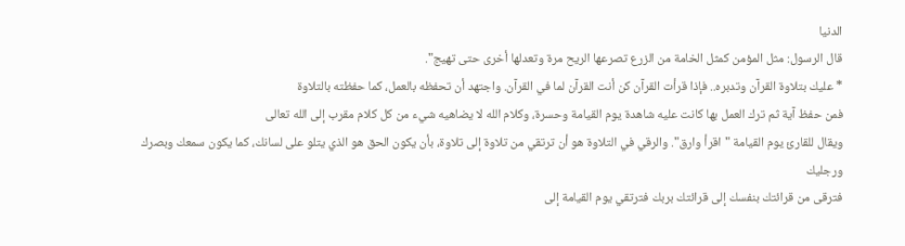الدنيا
قال الرسول: مثل المؤمن كمثل الخامة من الزرع تصرعها الريح مرة وتعدلها أخرى حتى تهيج".
* عليك بتلاوة القرآن وتدبره.. فإذا قرأت القرآن كن أنت القرآن لما في القرآن. واجتهد أن تحفظه بالعمل، كما حفظته بالتلاوة
فمن حفظ آية ثم ترك العمل بها كانت عليه شاهدة يوم القيامة وحسرة، وكلام الله لا يضاهيه شيء من كل كلام مقرب إلى الله تعالى
ويقال للقارئ يوم القيامة "اقرأ وارق". والرقي في التلاوة هو أن ترتقي من تلاوة إلى تلاوة، بأن يكون الحق هو الذي يتلو على لسانك، كما يكون سمعك وبصرك ورجليك
فترقى من قرائتك بنفسك إلى قرائتك بربك فترتقي يوم القيامة إلى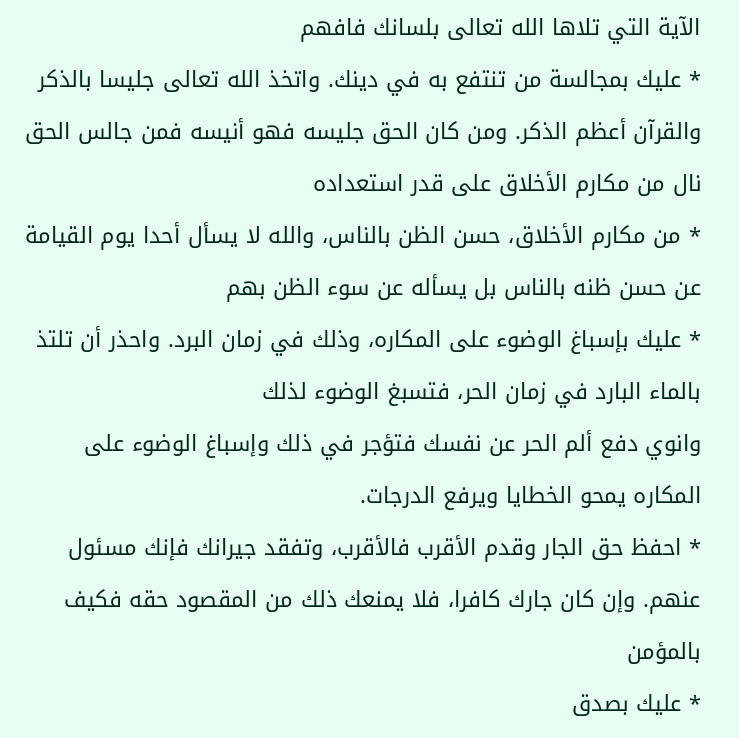الآية التي تلاها الله تعالى بلسانك فافهم
* عليك بمجالسة من تنتفع به في دينك. واتخذ الله تعالى جليسا بالذكر والقرآن أعظم الذكر. ومن كان الحق جليسه فهو أنيسه فمن جالس الحق نال من مكارم الأخلاق على قدر استعداده
* من مكارم الأخلاق، حسن الظن بالناس، والله لا يسأل أحدا يوم القيامة عن حسن ظنه بالناس بل يسأله عن سوء الظن بهم
* عليك بإسباغ الوضوء على المكاره، وذلك في زمان البرد. واحذر أن تلتذ بالماء البارد في زمان الحر، فتسبغ الوضوء لذلك
وانوي دفع ألم الحر عن نفسك فتؤجر في ذلك وإسباغ الوضوء على المكاره يمحو الخطايا ويرفع الدرجات.
* احفظ حق الجار وقدم الأقرب فالأقرب، وتفقد جيرانك فإنك مسئول عنهم. وإن كان جارك كافرا، فلا يمنعك ذلك من المقصود حقه فكيف بالمؤمن
* عليك بصدق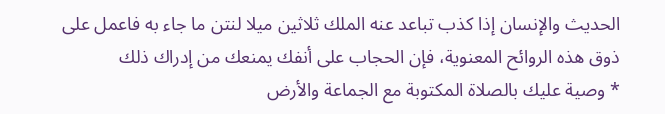الحديث والإنسان إذا كذب تباعد عنه الملك ثلاثين ميلا لنتن ما جاء به فاعمل على ذوق هذه الروائح المعنوية، فإن الحجاب على أنفك يمنعك من إدراك ذلك
* وصية عليك بالصلاة المكتوبة مع الجماعة والأرض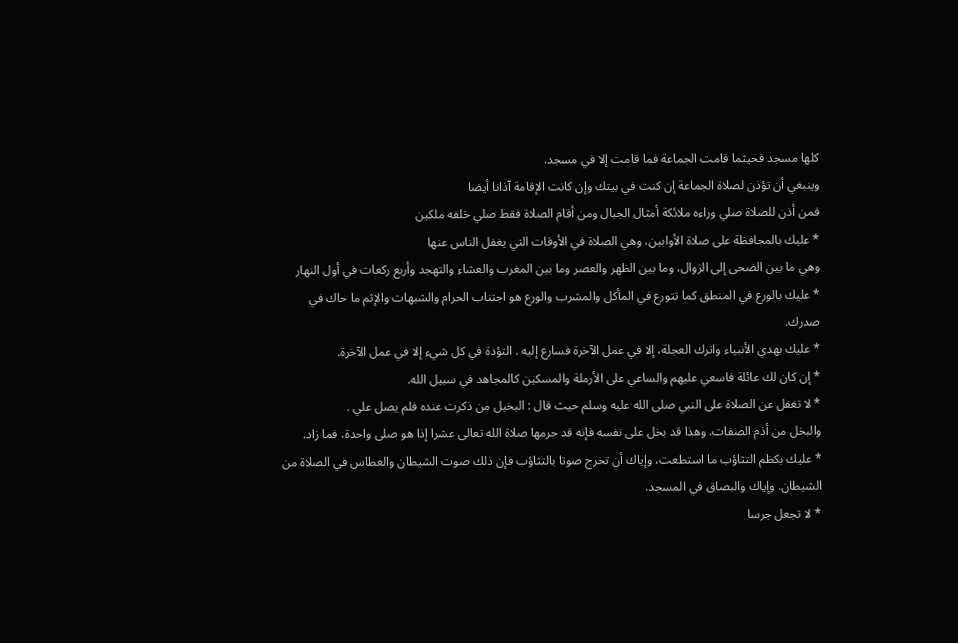كلها مسجد فحيثما قامت الجماعة فما قامت إلا في مسجد.
وينبغي أن تؤذن لصلاة الجماعة إن كنت في بيتك وإن كانت الإقامة آذانا أيضا
فمن أذن للصلاة صلي وراءه ملائكة أمثال الجبال ومن أقام الصلاة فقط صلي خلفه ملكين
* عليك بالمحافظة على صلاة الأوابين، وهي الصلاة في الأوقات التي يغفل الناس عنها
وهي ما بين الضحى إلى الزوال، وما بين الظهر والعصر وما بين المغرب والعشاء والتهجد وأربع ركعات في أول النهار
* عليك بالورع في المنطق كما تتورع في المأكل والمشرب والورع هو اجتناب الحرام والشبهات والإثم ما حاك في صدرك.
* عليك بهدي الأنبياء واترك العجلة، إلا في عمل الآخرة فسارع إليه . التؤدة في كل شيء إلا في عمل الآخرة.
* إن كان لك عائلة فاسعي عليهم والساعي على الأرملة والمسكين كالمجاهد في سبيل الله.
* لا تغفل عن الصلاة على النبي صلى الله عليه وسلم حيث قال : البخيل من ذكرت عنده فلم يصل علي .
والبخل من أذم الصفات. وهذا قد بخل على نفسه فإنه قد حرمها صلاة الله تعالى عشرا إذا هو صلى واحدة، فما زاد.
* عليك بكظم التثاؤب ما استطعت، وإياك أن تخرج صوتا بالتثاؤب فإن ذلك صوت الشيطان والعطاس في الصلاة من الشيطان. وإياك والبصاق في المسجد.
* لا تجعل جرسا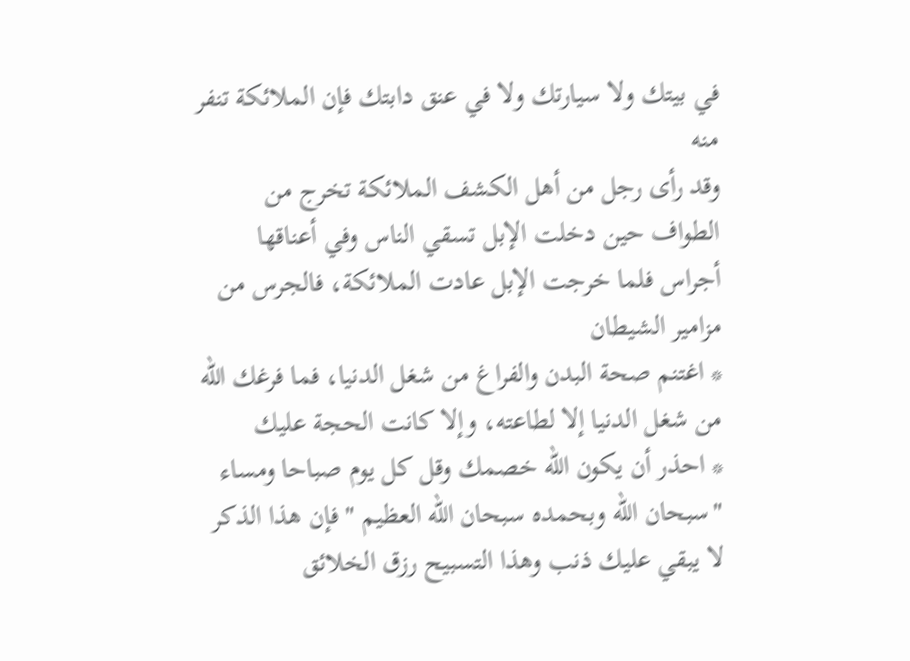في بيتك ولا سيارتك ولا في عنق دابتك فإن الملائكة تنفر منه
وقد رأى رجل من أهل الكشف الملائكة تخرج من الطواف حين دخلت الإبل تسقي الناس وفي أعناقها أجراس فلما خرجت الإبل عادت الملائكة، فالجرس من مزامير الشيطان
* اغتنم صحة البدن والفراغ من شغل الدنيا، فما فرغك الله من شغل الدنيا إلا لطاعته، وإلا كانت الحجة عليك
* احذر أن يكون الله خصمك وقل كل يوم صباحا ومساء "سبحان الله وبحمده سبحان الله العظيم " فإن هذا الذكر لا يبقي عليك ذنب وهذا التسبيح رزق الخلائق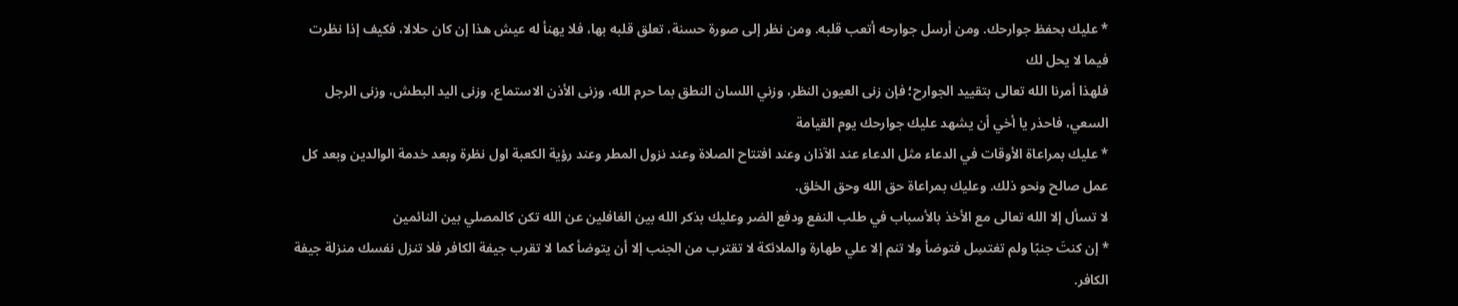* عليك بحفظ جوارحك. ومن أرسل جوارحه أتعب قلبه. ومن نظر إلى صورة حسنة، تعلق قلبه بها، فلا يهنأ له عيش هذا إن كان حلالا، فكيف إذا نظرت فيما لا يحل لك
فلهذا أمرنا الله تعالى بتقييد الجوارح؛ فإن زنى العيون النظر، وزني اللسان النطق بما حرم الله، وزنى الأذن الاستماع، وزنى اليد البطش، وزنى الرجل السعي، فاحذر يا أخي أن يشهد عليك جوارحك يوم القيامة
* عليك بمراعاة الأوقات في الدعاء مثل الدعاء عند الآذان وعند افتتاح الصلاة وعند نزول المطر وعند رؤية الكعبة اول نظرة وبعد خدمة الوالدين وبعد كل عمل صالح ونحو ذلك. وعليك بمراعاة حق الله وحق الخلق.
لا تسأل إلا الله تعالى مع الأخذ بالأسباب في طلب النفع ودفع الضر وعليك بذكر الله بين الغافلين عن الله تكن كالمصلي بين النائمين
* إن كنتَ جنبًا ولم تغتسِل فتوضأ ولا تنم إلا علي طهارة والملائكة لا تقترب من الجنب إلا أن يتوضأ كما لا تقرب جيفة الكافر فلا تنزل نفسك منزلة جيفة الكافر.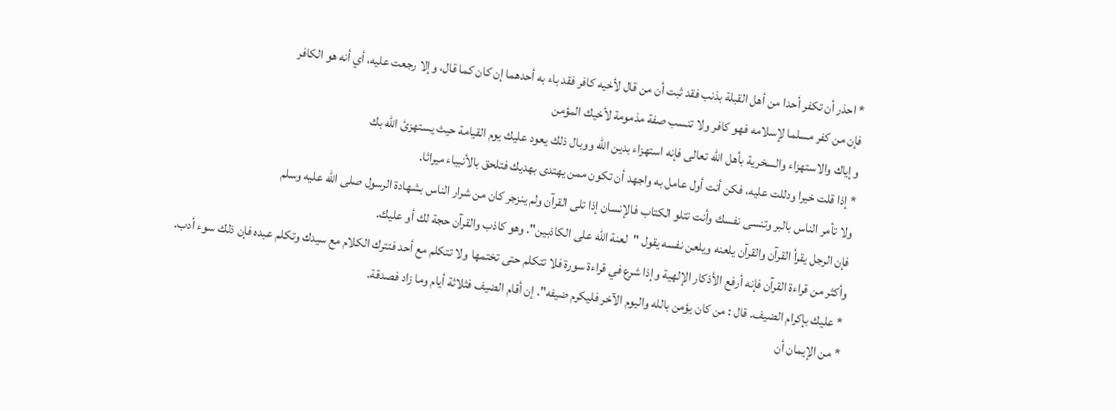* احذر أن تكفر أحدا من أهل القبلة بذنب فقد ثبت أن من قال لأخيه كافر فقد باء به أحدهما إن كان كما قال، وإلا رجعت عليه، أي أنه هو الكافر
فإن من كفر مسلما لإسلامه فهو كافر ولا تنسب صفة مذمومة لأخيك المؤمن
وإياك والاستهزاء والسخرية بأهل الله تعالى فإنه استهزاء بدين الله ووبال ذلك يعود عليك يوم القيامة حيث يستهزئ الله بك
* إذا قلت خيرا ودللت عليه، فكن أنت أول عامل به واجهد أن تكون ممن يهتدى بهديك فتلحق بالأنبياء ميراثا.
ولا تأمر الناس بالبر وتنسى نفسك وأنت تتلو الكتاب فالإنسان إذا تلى القرآن ولم ينزجر كان من شرار الناس بشهادة الرسول صلى الله عليه وسلم
فإن الرجل يقرأ القرآن والقرآن يلعنه ويلعن نفسه يقول "لعنة الله على الكاذبين". وهو كاذب والقرآن حجة لك أو عليك.
وأكثر من قراءة القرآن فإنه أرفع الأذكار الإلهية وإذا شرع في قراءة سورة فلا تتكلم حتى تختمها ولا تتكلم مع أحد فتترك الكلام مع سيدك وتكلم عبده فإن ذلك سوء أدب.
* عليك بإكرام الضيف. قال : من كان يؤمن بالله واليوم الآخر فليكرم ضيفه". إن أقام الضيف فثلاثة أيام وما زاد فصدقة.
* من الإيمان أن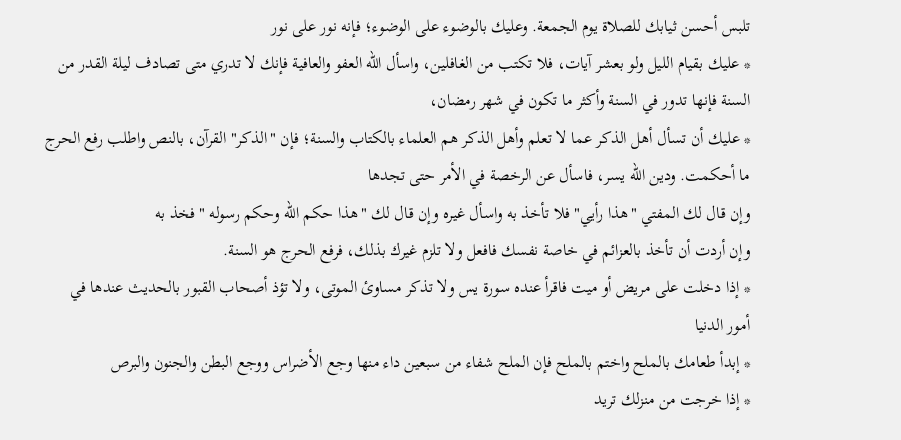تلبس أحسن ثيابك للصلاة يوم الجمعة. وعليك بالوضوء على الوضوء؛ فإنه نور على نور
* عليك بقيام الليل ولو بعشر آيات، فلا تكتب من الغافلين، واسأل الله العفو والعافية فإنك لا تدري متى تصادف ليلة القدر من السنة فإنها تدور في السنة وأكثر ما تكون في شهر رمضان،
* عليك أن تسأل أهل الذكر عما لا تعلم وأهل الذكر هم العلماء بالكتاب والسنة؛ فإن "الذكر" القرآن، بالنص واطلب رفع الحرج ما أحكمت. ودين الله يسر، فاسأل عن الرخصة في الأمر حتى تجدها
وإن قال لك المفتي "هذا رأيي" فلا تأخذ به واسأل غيره وإن قال لك "هذا حكم الله وحكم رسوله " فخذ به
وإن أردت أن تأخذ بالعزائم في خاصة نفسك فافعل ولا تلزم غيرك بذلك، فرفع الحرج هو السنة.
* إذا دخلت على مريض أو ميت فاقرأ عنده سورة يس ولا تذكر مساوئ الموتى، ولا تؤذ أصحاب القبور بالحديث عندها في أمور الدنيا
* إبدأ طعامك بالملح واختم بالملح فإن الملح شفاء من سبعين داء منها وجع الأضراس ووجع البطن والجنون والبرص
* إذا خرجت من منزلك تريد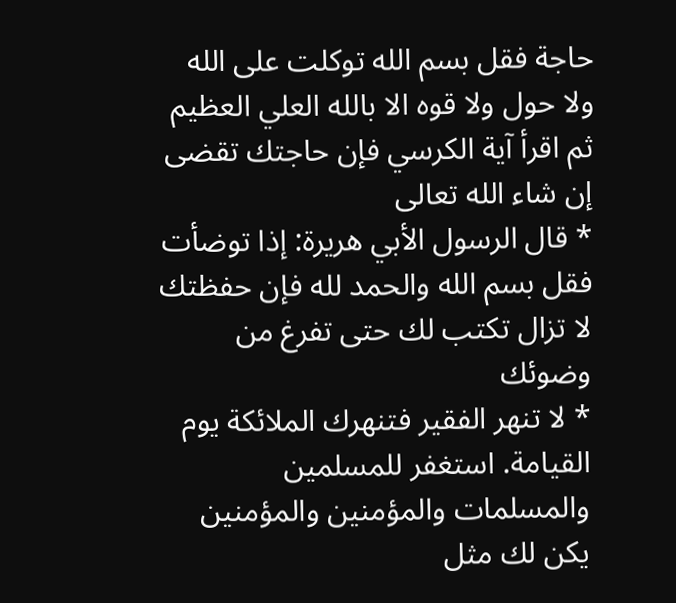حاجة فقل بسم الله توكلت على الله ولا حول ولا قوه الا بالله العلي العظيم ثم اقرأ آية الكرسي فإن حاجتك تقضى إن شاء الله تعالى
* قال الرسول الأبي هريرة: إذا توضأت فقل بسم الله والحمد لله فإن حفظتك لا تزال تكتب لك حتى تفرغ من وضوئك
* لا تنهر الفقير فتنهرك الملائكة يوم القيامة. استغفر للمسلمين والمسلمات والمؤمنين والمؤمنين يكن لك مثل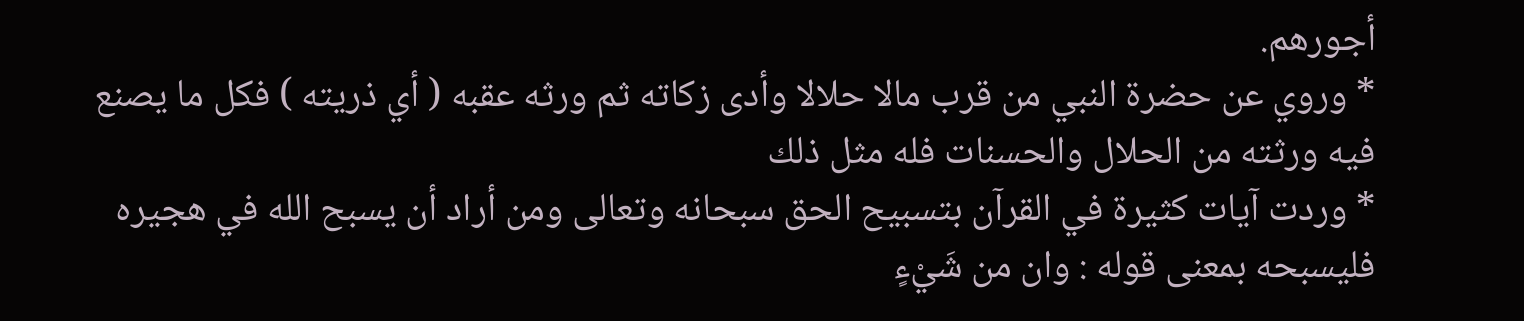أجورهم.
* وروي عن حضرة النبي من قرب مالا حلالا وأدى زكاته ثم ورثه عقبه ( أي ذريته ) فكل ما يصنع فيه ورثته من الحلال والحسنات فله مثل ذلك
* وردت آيات كثيرة في القرآن بتسبيح الحق سبحانه وتعالى ومن أراد أن يسبح الله في هجيره فليسبحه بمعنى قوله : وان من شَيْءٍ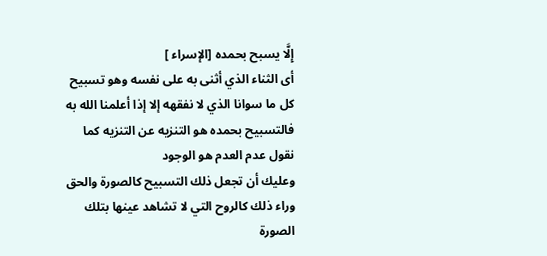إِلَّا يسبح بحمده [الإسراء ]
أى الثناء الذي أثنى به على نفسه وهو تسبيح كل ما سوانا الذي لا نفقهه إلا إذا أعلمنا الله به فالتسبيح بحمده هو التنزيه عن التنزيه كما نقول عدم العدم هو الوجود
وعليك أن تجعل ذلك التسبيح كالصورة والحق وراء ذلك كالروح التي لا تشاهد عينها بتلك الصورة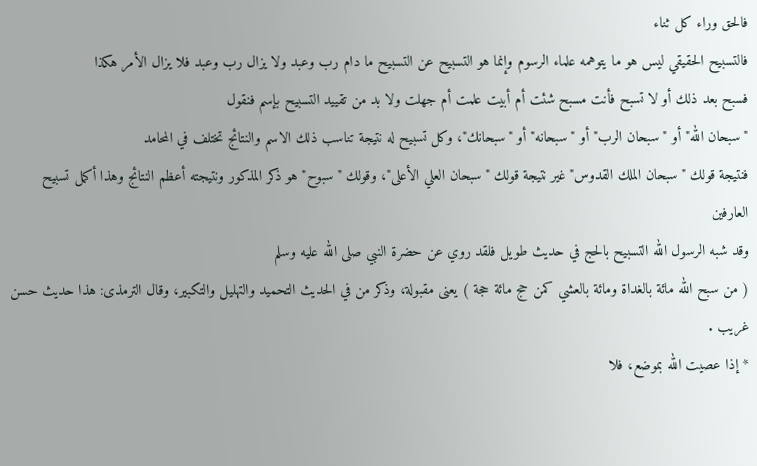فالحق وراء كل ثناء
فالتسبيح الحقيقي ليس هو ما يتوهمه علماء الرسوم وإنما هو التسبيح عن التسبيح ما دام رب وعبد ولا يزال رب وعبد فلا يزال الأمر هكذا
فسبح بعد ذلك أو لا تسبح فأنت مسبح شئت أم أبيت علمت أم جهلت ولا بد من تقييد التسبيح بإسم فنقول
"سبحان الله" أو "سبحان الرب" أو "سبحانه" أو "سبحانك"، وكل تسبيح له نتيجة تناسب ذلك الاسم والنتائج تختلف في المحامد
فنتيجة قولك "سبحان الملك القدوس" غير نتيجة قولك "سبحان العلي الأعلى"، وقولك "سبوح" هو ذكر المذكور ونتيجته أعظم النتائج وهذا أكمل تسبيح العارفين
وقد شبه الرسول الله التسبيح بالحج في حديث طويل فلقد روي عن حضرة النبي صلى الله عليه وسلم
( من سبح الله مائة بالغداة ومائة بالعشي كمن حج مائة حجة ) يعنى مقبولة، وذكر من في الحديث التحميد والتهليل والتكبير، وقال الترمذى: هذا حديث حسن غريب .
* إذا عصيت الله بموضع، فلا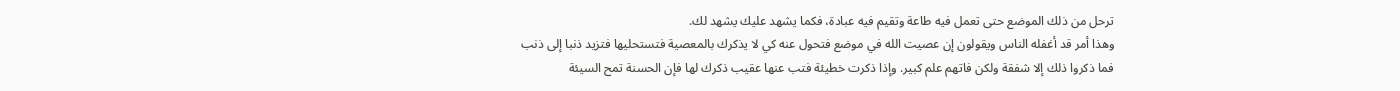ترحل من ذلك الموضع حتى تعمل فيه طاعة وتقيم فيه عبادة، فكما يشهد عليك يشهد لك.
وهذا أمر قد أغفله الناس ويقولون إن عصيت الله في موضع فتحول عنه كي لا يذكرك بالمعصية فتستحليها فتزيد ذنبا إلى ذنب
فما ذكروا ذلك إلا شفقة ولكن فاتهم علم كبير. وإذا ذكرت خطيئة فتب عنها عقيب ذكرك لها فإن الحسنة تمح السيئة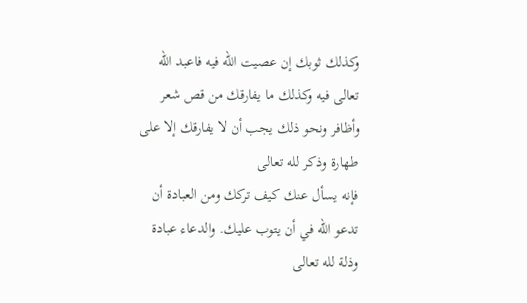وكذلك ثوبك إن عصيت الله فيه فاعبد الله تعالى فيه وكذلك ما يفارقك من قص شعر وأظافر ونحو ذلك يجب أن لا يفارقك إلا على طهارة وذكر لله تعالى
فإنه يسأل عنك كيف تركك ومن العبادة أن تدعو الله في أن يتوب عليك. والدعاء عبادة وذلة لله تعالى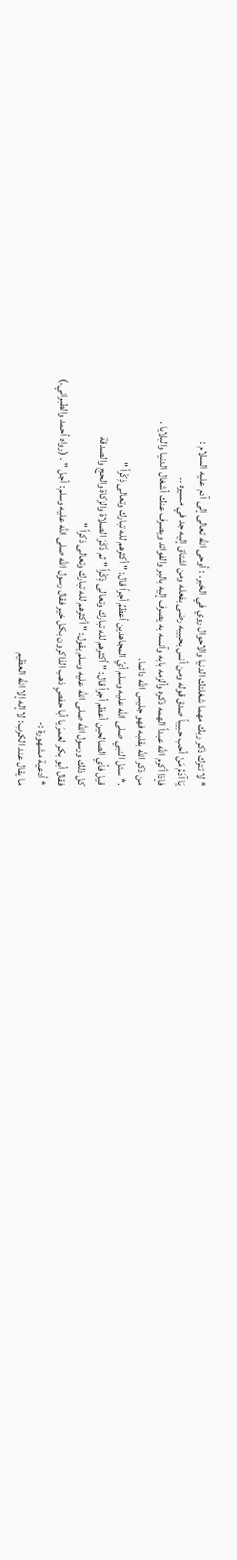* لا تترك ذكر ربك مهما شغلتك الدنيا والاحوال روي في الخبر. : أوحى الله تعالى إلى آدم عليه السلام :
يَا آدَمُ مَنْ أحب حبيباً صدق قوله ومن أنس بحبيبه رضى بفعله ومن اشتاق إليه جد في مسيره ..
فإذا أكرم الله عبداً الهمه ذكره وألزمه بابه وآنسه به يصرف إليه بالبر والفوائد ويصرف عنك أشغال الدنيا والبلايا .
من ذكر الله بقلبه فهو جليس الله دائما.
.* سئل النبي صلى الله عليه وسلم أيّ المجاهدين أعظمُ أجراً قال: " أكثرهم لله تبارك وتعالى ذِكْراً "
قيل فأي الصالحين أعظم أجراً قال: " أكثرهم لله تبارك وتعالى ذِكْراً " ثم ذَكَرَ الصلاة والزكاة والحج والصدقة
كل ذلك ورسول الله صلى الله عليه وسلم يقول: " أكثرهم لله تبارك وتعالى ذكراً "
فقال أبو بكر لعمرَ يا أبا حفصٍ ذهب الذاكرون بكل خير فقال رسول الله صلى الله عليه وسلم: أجل " . (رواه أحمد والطبراني.)
* أدعية مشهورة :-
ما يقال عند الكرب: لا إله إلا الله العظيم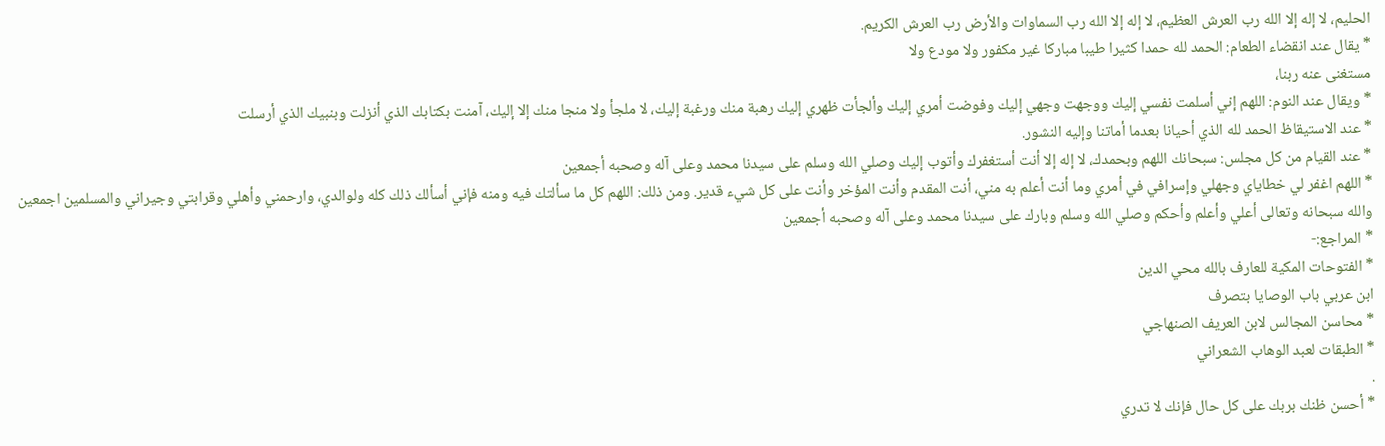الحليم، لا إله إلا الله رب العرش العظيم، لا إله إلا الله رب السماوات والأرض رب العرش الكريم.
* يقال عند انقضاء الطعام: الحمد لله حمدا كثيرا طيبا مباركا غير مكفور ولا مودع ولا
مستغنى عنه ربنا،
* ويقال عند النوم: اللهم إني أسلمت نفسي إليك ووجهت وجهي إليك وفوضت أمري إليك وألجأت ظهري إليك رهبة منك ورغبة إليك، لا ملجأ ولا منجا منك إلا إليك، آمنت بكتابك الذي أنزلت وبنبيك الذي أرسلت
* عند الاستيقاظ الحمد لله الذي أحيانا بعدما أماتنا وإليه النشور.
* عند القيام من كل مجلس: سبحانك اللهم وبحمدك، لا إله إلا أنت أستغفرك وأتوب إليك وصلي الله وسلم على سيدنا محمد وعلى آله وصحبه أجمعين
* اللهم اغفر لي خطاياي وجهلي وإسرافي في أمري وما أنت أعلم به مني، أنت المقدم وأنت المؤخر وأنت على كل شيء قدير. ومن ذلك: اللهم كل ما سألتك فيه ومنه فإني أسألك ذلك كله ولوالدي، وارحمني وأهلي وقرابتي وجيراني والمسلمين اجمعين
والله سبحانه وتعالى أعلي وأعلم وأحكم وصلي الله وسلم وبارك على سيدنا محمد وعلى آله وصحبه أجمعين
* المراجع:-
* الفتوحات المكية للعارف بالله محي الدين
ابن عربي باب الوصايا بتصرف
* محاسن المجالس لابن العريف الصنهاجي
* الطبقات لعبد الوهاب الشعراني
.
* أحسن ظنك بربك على كل حال فإنك لا تدري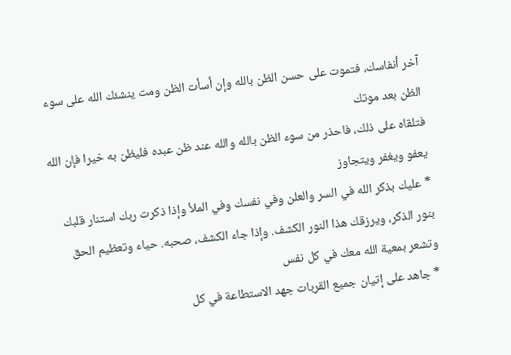آخر أنفاسك، فتموت على حسن الظن بالله وإن أسأت الظن ومت ينشئك الله على سوء الظن بعد موتك
فتلقاه على ذلك، فاحذر من سوء الظن بالله والله عند ظن عبده فليظن به خيرا فإن الله يعفو ويغفر ويتجاوز
* عليك بذكر الله في السر والعلن وفي نفسك وفي الملأ وإذا ذكرت ربك استنار قلبك بنور الذكر، ويرزقك هذا النور الكشف. وإذا جاء الكشف، صحبه. حياء وتعظيم الحق وتشعر بمعية الله معك في كل نفس
* جاهد على إتيان جميع القربات جهد الاستطاعة في كل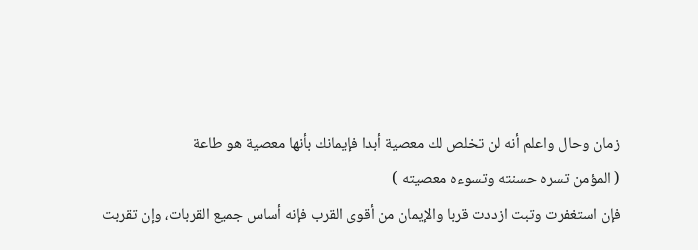زمان وحال واعلم أنه لن تخلص لك معصية أبدا فإيمانك بأنها معصية هو طاعة
( المؤمن تسره حسنته وتسوءه معصيته )
فإن استغفرت وتبت ازددت قربا والإيمان من أقوى القرب فإنه أساس جميع القربات، وإن تقربت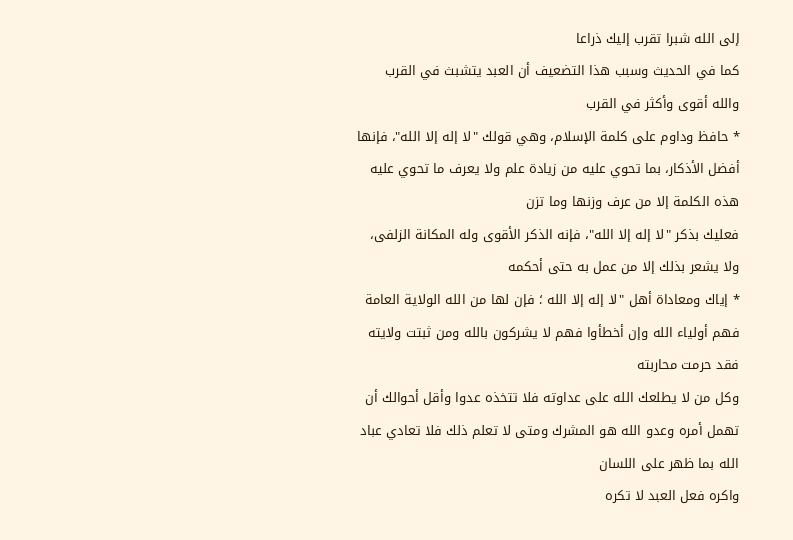إلى الله شبرا تقرب إليك ذراعا
كما في الحديث وسبب هذا التضعيف أن العبد يتشبث في القرب والله أقوى وأكثر في القرب
* حافظ وداوم على كلمة الإسلام، وهي قولك "لا إله إلا الله"، فإنها أفضل الأذكار، بما تحوي عليه من زيادة علم ولا يعرف ما تحوي عليه هذه الكلمة إلا من عرف وزنها وما تزن
فعليك بذكر "لا إله إلا الله"، فإنه الذكر الأقوى وله المكانة الزلفى، ولا يشعر بذلك إلا من عمل به حتى أحكمه
* إياك ومعاداة أهل "لا إله إلا الله ؛ فإن لها من الله الولاية العامة فهم أولياء الله وإن أخطأوا فهم لا يشركون بالله ومن ثبتت ولايته فقد حرمت محاربته
وكل من لا يطلعك الله على عداوته فلا تتخذه عدوا وأقل أحوالك أن تهمل أمره وعدو الله هو المشرك ومتى لا تعلم ذلك فلا تعادي عباد الله بما ظهر على اللسان
واكره فعل العبد لا تكره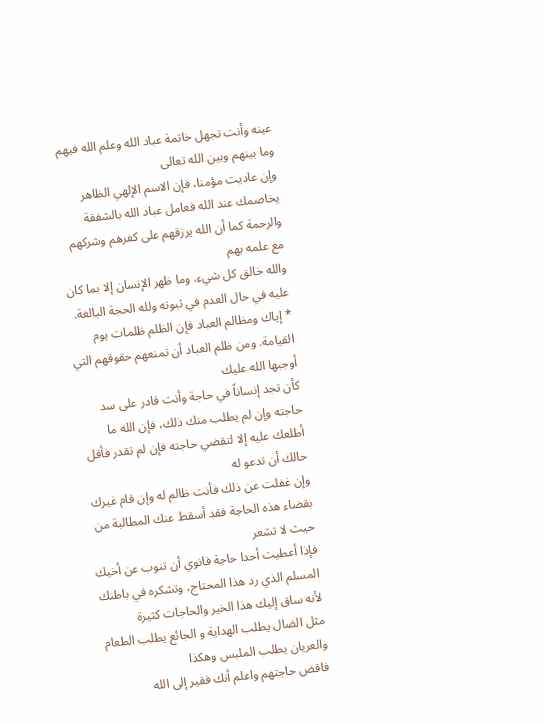عينه وأنت تجهل خاتمة عباد الله وعلم الله فيهم وما بينهم وبين الله تعالى
وإن عاديت مؤمنا، فإن الاسم الإلهي الظاهر يخاصمك عند الله فعامل عباد الله بالشفقة والرحمة كما أن الله يرزقهم على كفرهم وشركهم مع علمه بهم
والله خالق كل شيء. وما ظهر الإنسان إلا بما كان عليه في حال العدم في ثبوته ولله الحجة البالغة.
* إياك ومظالم العباد فإن الظلم ظلمات يوم القيامة. ومن ظلم العباد أن تمنعهم حقوقهم التي أوجبها الله عليك
كأن تجد إنساناً في حاجة وأنت قادر على سد حاجته وإن لم يطلب منك ذلك، فإن الله ما أطلعك عليه إلا لتقضي حاجته فإن لم تقدر فأقل حالك أن تدعو له
وإن غفلت عن ذلك فأنت ظالم له وإن قام غيرك بقضاء هذه الحاجة فقد أسقط عنك المطالبة من حيث لا تشعر
فإذا أعطيت أحدا حاجة فانوي أن تنوب عن أخيك المسلم الذي رد هذا المحتاج، وتشكره في باطنك لأنه ساق إليك هذا الخير والحاجات كثيرة
مثل الضال يطلب الهداية و الجائع يطلب الطعام والعريان يطلب الملبس وهكذا
فاقض حاجتهم واعلم أنك فقير إلى الله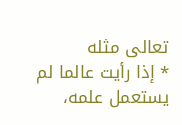تعالى مثله
* إذا رأيت عالما لم يستعمل علمه،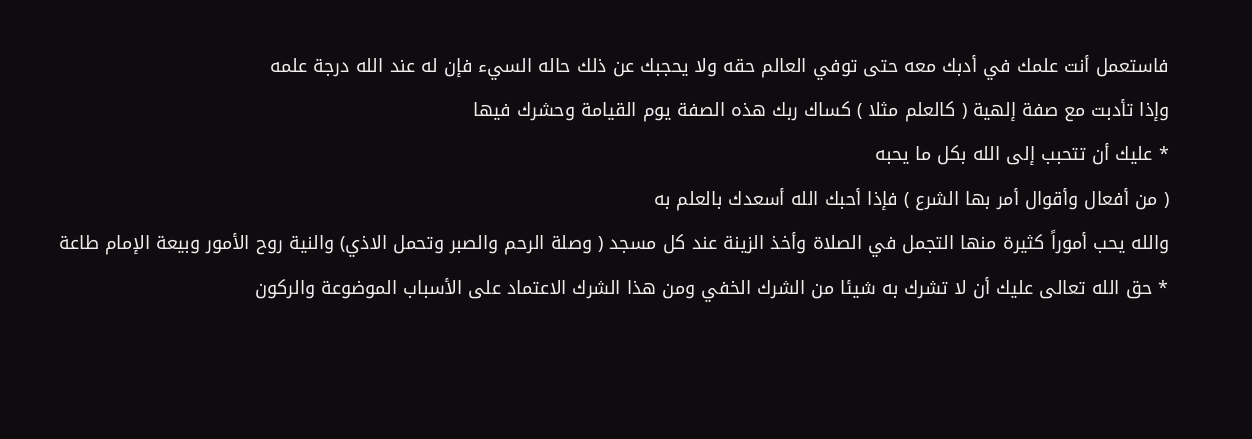فاستعمل أنت علمك في أدبك معه حتى توفي العالم حقه ولا يحجبك عن ذلك حاله السيء فإن له عند الله درجة علمه
وإذا تأدبت مع صفة إلهية ( كالعلم مثلا ) كساك ربك هذه الصفة يوم القيامة وحشرك فيها
* عليك أن تتحبب إلى الله بكل ما يحبه
( من أفعال وأقوال أمر بها الشرع ) فإذا أحبك الله أسعدك بالعلم به
والله يحب أموراً كثيرة منها التجمل في الصلاة وأخذ الزينة عند كل مسجد ( وصلة الرحم والصبر وتحمل الاذي) والنية روح الأمور وبيعة الإمام طاعة
* حق الله تعالى عليك أن لا تشرك به شيئا من الشرك الخفي ومن هذا الشرك الاعتماد على الأسباب الموضوعة والركون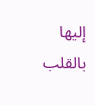إليها بالقلب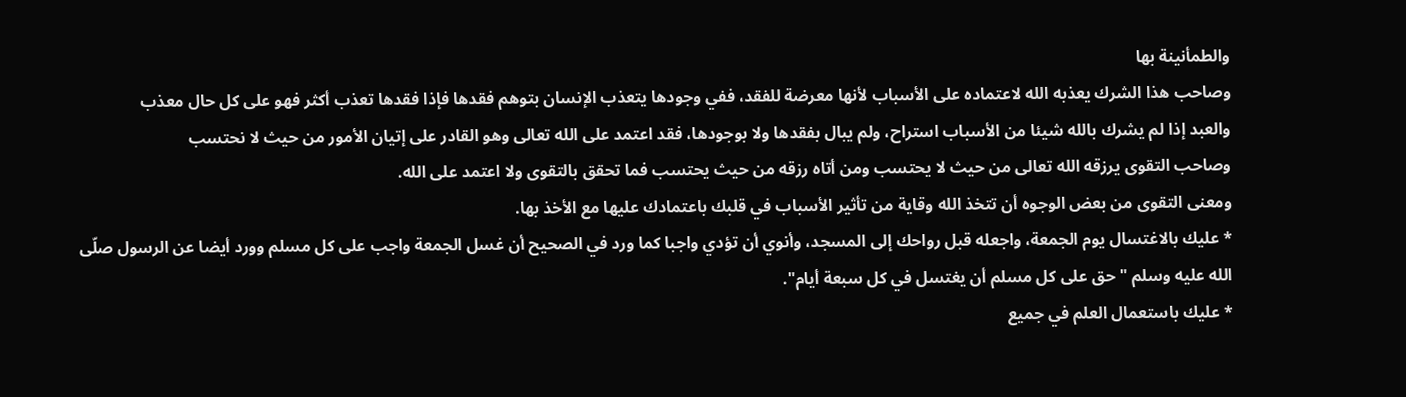والطمأنينة بها
وصاحب هذا الشرك يعذبه الله لاعتماده على الأسباب لأنها معرضة للفقد، ففي وجودها يتعذب الإنسان بتوهم فقدها فإذا فقدها تعذب أكثر فهو على كل حال معذب
والعبد إذا لم يشرك بالله شيئا من الأسباب استراح، ولم يبال بفقدها ولا بوجودها، فقد اعتمد على الله تعالى وهو القادر على إتيان الأمور من حيث لا نحتسب
وصاحب التقوى يرزقه الله تعالى من حيث لا يحتسب ومن أتاه رزقه من حيث يحتسب فما تحقق بالتقوى ولا اعتمد على الله.
ومعنى التقوى من بعض الوجوه أن تتخذ الله وقاية من تأثير الأسباب في قلبك باعتمادك عليها مع الأخذ بها.
* عليك بالاغتسال يوم الجمعة، واجعله قبل رواحك إلى المسجد، وأنوي أن تؤدي واجبا كما ورد في الصحيح أن غسل الجمعة واجب على كل مسلم وورد أيضا عن الرسول صلّى الله عليه وسلم "حق على كل مسلم أن يغتسل في كل سبعة أيام".
* عليك باستعمال العلم في جميع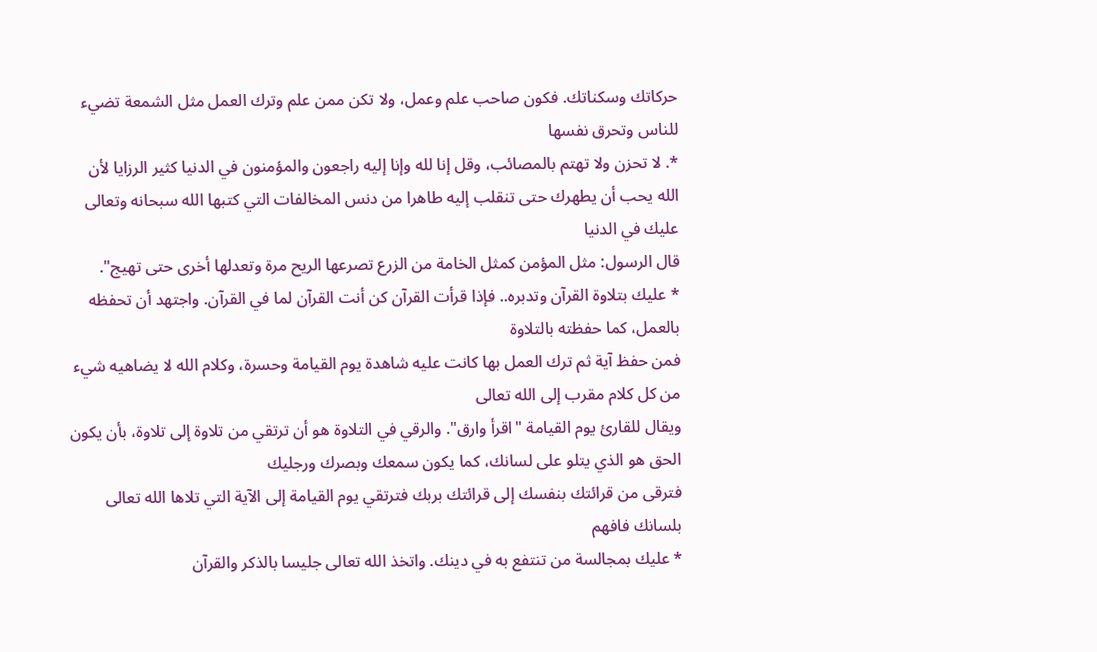حركاتك وسكناتك. فكون صاحب علم وعمل، ولا تكن ممن علم وترك العمل مثل الشمعة تضيء للناس وتحرق نفسها
*. لا تحزن ولا تهتم بالمصائب، وقل إنا لله وإنا إليه راجعون والمؤمنون في الدنيا كثير الرزايا لأن الله يحب أن يطهرك حتى تنقلب إليه طاهرا من دنس المخالفات التي كتبها الله سبحانه وتعالى عليك في الدنيا
قال الرسول: مثل المؤمن كمثل الخامة من الزرع تصرعها الريح مرة وتعدلها أخرى حتى تهيج".
* عليك بتلاوة القرآن وتدبره.. فإذا قرأت القرآن كن أنت القرآن لما في القرآن. واجتهد أن تحفظه بالعمل، كما حفظته بالتلاوة
فمن حفظ آية ثم ترك العمل بها كانت عليه شاهدة يوم القيامة وحسرة، وكلام الله لا يضاهيه شيء من كل كلام مقرب إلى الله تعالى
ويقال للقارئ يوم القيامة "اقرأ وارق". والرقي في التلاوة هو أن ترتقي من تلاوة إلى تلاوة، بأن يكون الحق هو الذي يتلو على لسانك، كما يكون سمعك وبصرك ورجليك
فترقى من قرائتك بنفسك إلى قرائتك بربك فترتقي يوم القيامة إلى الآية التي تلاها الله تعالى بلسانك فافهم
* عليك بمجالسة من تنتفع به في دينك. واتخذ الله تعالى جليسا بالذكر والقرآن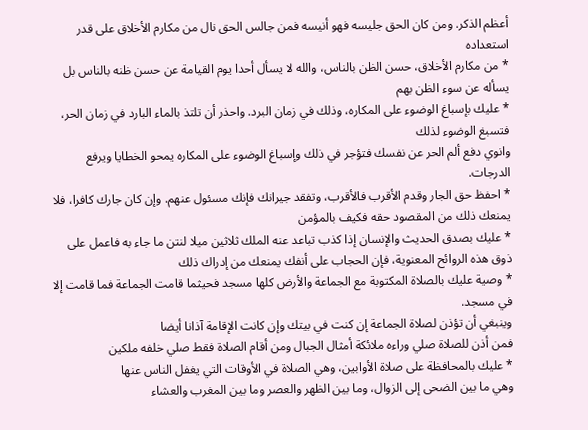أعظم الذكر. ومن كان الحق جليسه فهو أنيسه فمن جالس الحق نال من مكارم الأخلاق على قدر استعداده
* من مكارم الأخلاق، حسن الظن بالناس، والله لا يسأل أحدا يوم القيامة عن حسن ظنه بالناس بل يسأله عن سوء الظن بهم
* عليك بإسباغ الوضوء على المكاره، وذلك في زمان البرد. واحذر أن تلتذ بالماء البارد في زمان الحر، فتسبغ الوضوء لذلك
وانوي دفع ألم الحر عن نفسك فتؤجر في ذلك وإسباغ الوضوء على المكاره يمحو الخطايا ويرفع الدرجات.
* احفظ حق الجار وقدم الأقرب فالأقرب، وتفقد جيرانك فإنك مسئول عنهم. وإن كان جارك كافرا، فلا يمنعك ذلك من المقصود حقه فكيف بالمؤمن
* عليك بصدق الحديث والإنسان إذا كذب تباعد عنه الملك ثلاثين ميلا لنتن ما جاء به فاعمل على ذوق هذه الروائح المعنوية، فإن الحجاب على أنفك يمنعك من إدراك ذلك
* وصية عليك بالصلاة المكتوبة مع الجماعة والأرض كلها مسجد فحيثما قامت الجماعة فما قامت إلا في مسجد.
وينبغي أن تؤذن لصلاة الجماعة إن كنت في بيتك وإن كانت الإقامة آذانا أيضا
فمن أذن للصلاة صلي وراءه ملائكة أمثال الجبال ومن أقام الصلاة فقط صلي خلفه ملكين
* عليك بالمحافظة على صلاة الأوابين، وهي الصلاة في الأوقات التي يغفل الناس عنها
وهي ما بين الضحى إلى الزوال، وما بين الظهر والعصر وما بين المغرب والعشاء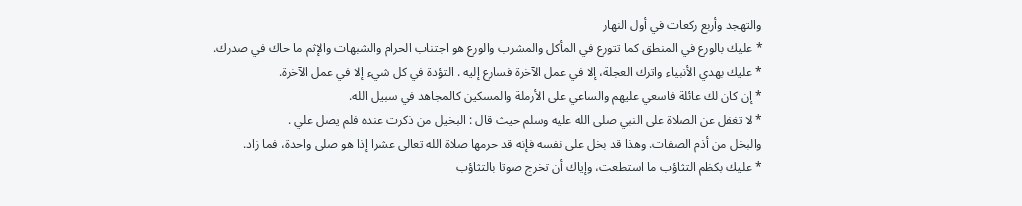والتهجد وأربع ركعات في أول النهار
* عليك بالورع في المنطق كما تتورع في المأكل والمشرب والورع هو اجتناب الحرام والشبهات والإثم ما حاك في صدرك.
* عليك بهدي الأنبياء واترك العجلة، إلا في عمل الآخرة فسارع إليه . التؤدة في كل شيء إلا في عمل الآخرة.
* إن كان لك عائلة فاسعي عليهم والساعي على الأرملة والمسكين كالمجاهد في سبيل الله.
* لا تغفل عن الصلاة على النبي صلى الله عليه وسلم حيث قال : البخيل من ذكرت عنده فلم يصل علي .
والبخل من أذم الصفات. وهذا قد بخل على نفسه فإنه قد حرمها صلاة الله تعالى عشرا إذا هو صلى واحدة، فما زاد.
* عليك بكظم التثاؤب ما استطعت، وإياك أن تخرج صوتا بالتثاؤب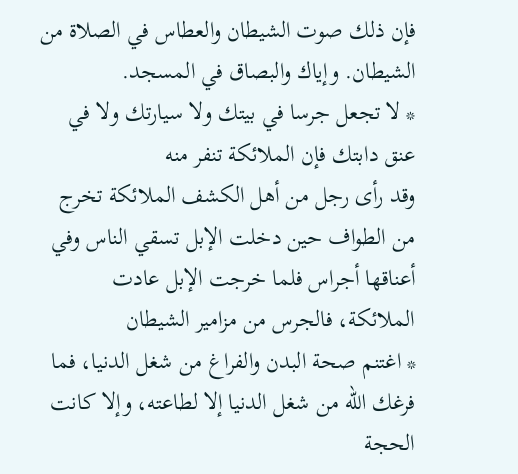فإن ذلك صوت الشيطان والعطاس في الصلاة من الشيطان. وإياك والبصاق في المسجد.
* لا تجعل جرسا في بيتك ولا سيارتك ولا في عنق دابتك فإن الملائكة تنفر منه
وقد رأى رجل من أهل الكشف الملائكة تخرج من الطواف حين دخلت الإبل تسقي الناس وفي أعناقها أجراس فلما خرجت الإبل عادت الملائكة، فالجرس من مزامير الشيطان
* اغتنم صحة البدن والفراغ من شغل الدنيا، فما فرغك الله من شغل الدنيا إلا لطاعته، وإلا كانت الحجة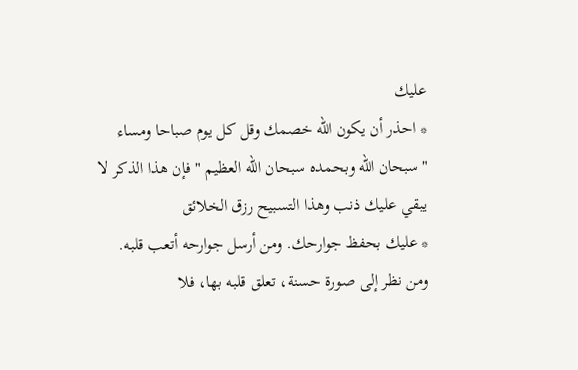عليك
* احذر أن يكون الله خصمك وقل كل يوم صباحا ومساء "سبحان الله وبحمده سبحان الله العظيم " فإن هذا الذكر لا يبقي عليك ذنب وهذا التسبيح رزق الخلائق
* عليك بحفظ جوارحك. ومن أرسل جوارحه أتعب قلبه. ومن نظر إلى صورة حسنة، تعلق قلبه بها، فلا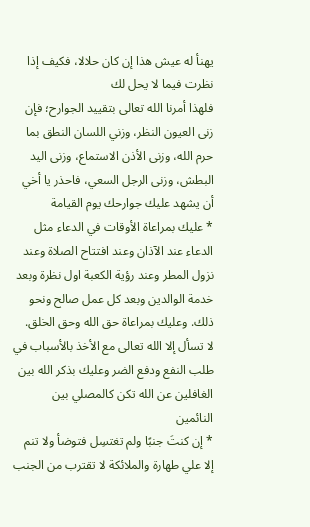يهنأ له عيش هذا إن كان حلالا، فكيف إذا نظرت فيما لا يحل لك
فلهذا أمرنا الله تعالى بتقييد الجوارح؛ فإن زنى العيون النظر، وزني اللسان النطق بما حرم الله، وزنى الأذن الاستماع، وزنى اليد البطش، وزنى الرجل السعي، فاحذر يا أخي أن يشهد عليك جوارحك يوم القيامة
* عليك بمراعاة الأوقات في الدعاء مثل الدعاء عند الآذان وعند افتتاح الصلاة وعند نزول المطر وعند رؤية الكعبة اول نظرة وبعد خدمة الوالدين وبعد كل عمل صالح ونحو ذلك. وعليك بمراعاة حق الله وحق الخلق.
لا تسأل إلا الله تعالى مع الأخذ بالأسباب في طلب النفع ودفع الضر وعليك بذكر الله بين الغافلين عن الله تكن كالمصلي بين النائمين
* إن كنتَ جنبًا ولم تغتسِل فتوضأ ولا تنم إلا علي طهارة والملائكة لا تقترب من الجنب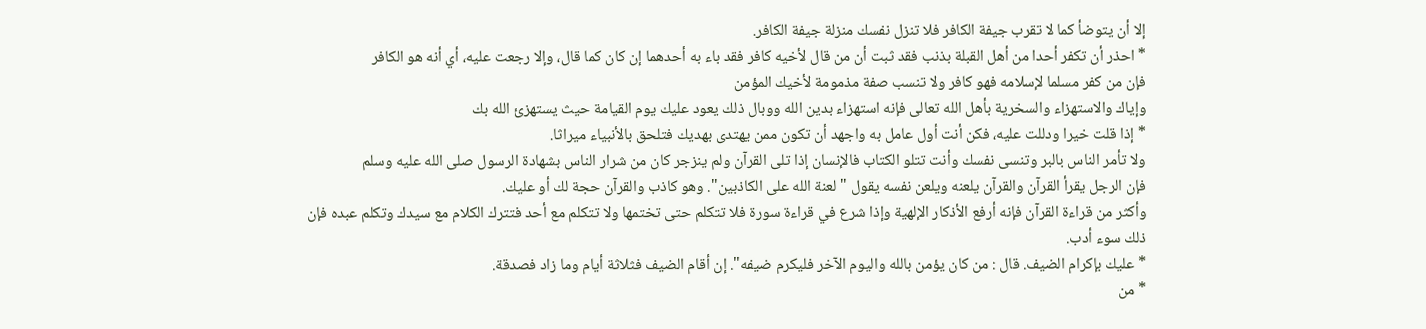إلا أن يتوضأ كما لا تقرب جيفة الكافر فلا تنزل نفسك منزلة جيفة الكافر.
* احذر أن تكفر أحدا من أهل القبلة بذنب فقد ثبت أن من قال لأخيه كافر فقد باء به أحدهما إن كان كما قال، وإلا رجعت عليه، أي أنه هو الكافر
فإن من كفر مسلما لإسلامه فهو كافر ولا تنسب صفة مذمومة لأخيك المؤمن
وإياك والاستهزاء والسخرية بأهل الله تعالى فإنه استهزاء بدين الله ووبال ذلك يعود عليك يوم القيامة حيث يستهزئ الله بك
* إذا قلت خيرا ودللت عليه، فكن أنت أول عامل به واجهد أن تكون ممن يهتدى بهديك فتلحق بالأنبياء ميراثا.
ولا تأمر الناس بالبر وتنسى نفسك وأنت تتلو الكتاب فالإنسان إذا تلى القرآن ولم ينزجر كان من شرار الناس بشهادة الرسول صلى الله عليه وسلم
فإن الرجل يقرأ القرآن والقرآن يلعنه ويلعن نفسه يقول "لعنة الله على الكاذبين". وهو كاذب والقرآن حجة لك أو عليك.
وأكثر من قراءة القرآن فإنه أرفع الأذكار الإلهية وإذا شرع في قراءة سورة فلا تتكلم حتى تختمها ولا تتكلم مع أحد فتترك الكلام مع سيدك وتكلم عبده فإن ذلك سوء أدب.
* عليك بإكرام الضيف. قال : من كان يؤمن بالله واليوم الآخر فليكرم ضيفه". إن أقام الضيف فثلاثة أيام وما زاد فصدقة.
* من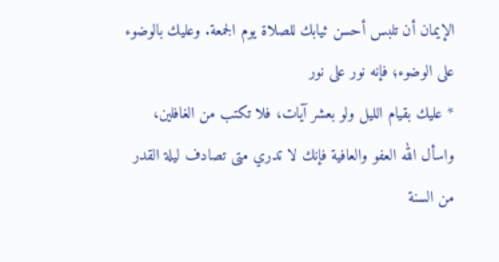الإيمان أن تلبس أحسن ثيابك للصلاة يوم الجمعة. وعليك بالوضوء على الوضوء؛ فإنه نور على نور
* عليك بقيام الليل ولو بعشر آيات، فلا تكتب من الغافلين، واسأل الله العفو والعافية فإنك لا تدري متى تصادف ليلة القدر من السنة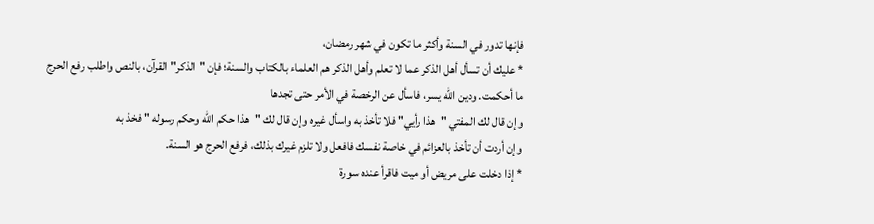فإنها تدور في السنة وأكثر ما تكون في شهر رمضان،
* عليك أن تسأل أهل الذكر عما لا تعلم وأهل الذكر هم العلماء بالكتاب والسنة؛ فإن "الذكر" القرآن، بالنص واطلب رفع الحرج ما أحكمت. ودين الله يسر، فاسأل عن الرخصة في الأمر حتى تجدها
وإن قال لك المفتي "هذا رأيي" فلا تأخذ به واسأل غيره وإن قال لك "هذا حكم الله وحكم رسوله " فخذ به
وإن أردت أن تأخذ بالعزائم في خاصة نفسك فافعل ولا تلزم غيرك بذلك، فرفع الحرج هو السنة.
* إذا دخلت على مريض أو ميت فاقرأ عنده سورة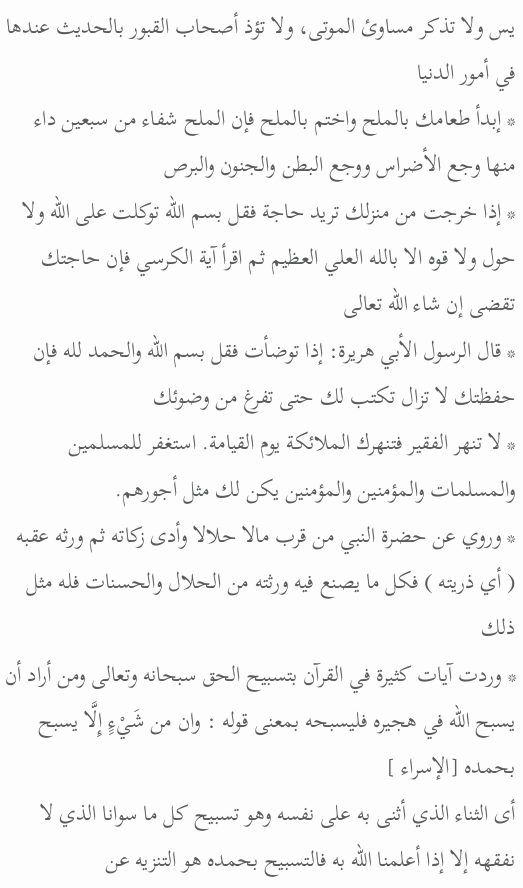يس ولا تذكر مساوئ الموتى، ولا تؤذ أصحاب القبور بالحديث عندها في أمور الدنيا
* إبدأ طعامك بالملح واختم بالملح فإن الملح شفاء من سبعين داء منها وجع الأضراس ووجع البطن والجنون والبرص
* إذا خرجت من منزلك تريد حاجة فقل بسم الله توكلت على الله ولا حول ولا قوه الا بالله العلي العظيم ثم اقرأ آية الكرسي فإن حاجتك تقضى إن شاء الله تعالى
* قال الرسول الأبي هريرة: إذا توضأت فقل بسم الله والحمد لله فإن حفظتك لا تزال تكتب لك حتى تفرغ من وضوئك
* لا تنهر الفقير فتنهرك الملائكة يوم القيامة. استغفر للمسلمين والمسلمات والمؤمنين والمؤمنين يكن لك مثل أجورهم.
* وروي عن حضرة النبي من قرب مالا حلالا وأدى زكاته ثم ورثه عقبه ( أي ذريته ) فكل ما يصنع فيه ورثته من الحلال والحسنات فله مثل ذلك
* وردت آيات كثيرة في القرآن بتسبيح الحق سبحانه وتعالى ومن أراد أن يسبح الله في هجيره فليسبحه بمعنى قوله : وان من شَيْءٍ إِلَّا يسبح بحمده [الإسراء ]
أى الثناء الذي أثنى به على نفسه وهو تسبيح كل ما سوانا الذي لا نفقهه إلا إذا أعلمنا الله به فالتسبيح بحمده هو التنزيه عن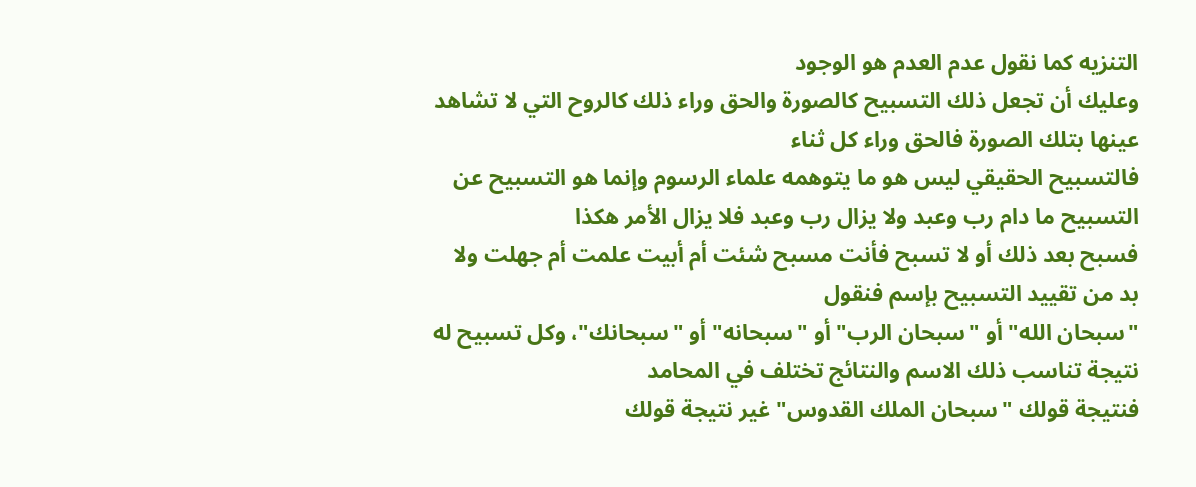التنزيه كما نقول عدم العدم هو الوجود
وعليك أن تجعل ذلك التسبيح كالصورة والحق وراء ذلك كالروح التي لا تشاهد عينها بتلك الصورة فالحق وراء كل ثناء
فالتسبيح الحقيقي ليس هو ما يتوهمه علماء الرسوم وإنما هو التسبيح عن التسبيح ما دام رب وعبد ولا يزال رب وعبد فلا يزال الأمر هكذا
فسبح بعد ذلك أو لا تسبح فأنت مسبح شئت أم أبيت علمت أم جهلت ولا بد من تقييد التسبيح بإسم فنقول
"سبحان الله" أو "سبحان الرب" أو "سبحانه" أو "سبحانك"، وكل تسبيح له نتيجة تناسب ذلك الاسم والنتائج تختلف في المحامد
فنتيجة قولك "سبحان الملك القدوس" غير نتيجة قولك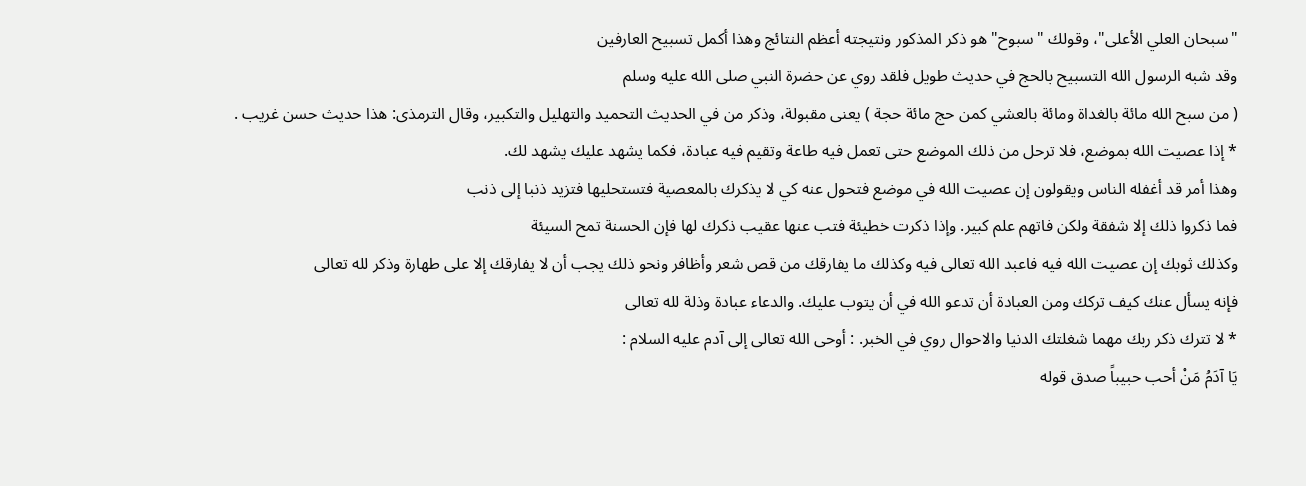"سبحان العلي الأعلى"، وقولك "سبوح" هو ذكر المذكور ونتيجته أعظم النتائج وهذا أكمل تسبيح العارفين
وقد شبه الرسول الله التسبيح بالحج في حديث طويل فلقد روي عن حضرة النبي صلى الله عليه وسلم
( من سبح الله مائة بالغداة ومائة بالعشي كمن حج مائة حجة ) يعنى مقبولة، وذكر من في الحديث التحميد والتهليل والتكبير، وقال الترمذى: هذا حديث حسن غريب .
* إذا عصيت الله بموضع، فلا ترحل من ذلك الموضع حتى تعمل فيه طاعة وتقيم فيه عبادة، فكما يشهد عليك يشهد لك.
وهذا أمر قد أغفله الناس ويقولون إن عصيت الله في موضع فتحول عنه كي لا يذكرك بالمعصية فتستحليها فتزيد ذنبا إلى ذنب
فما ذكروا ذلك إلا شفقة ولكن فاتهم علم كبير. وإذا ذكرت خطيئة فتب عنها عقيب ذكرك لها فإن الحسنة تمح السيئة
وكذلك ثوبك إن عصيت الله فيه فاعبد الله تعالى فيه وكذلك ما يفارقك من قص شعر وأظافر ونحو ذلك يجب أن لا يفارقك إلا على طهارة وذكر لله تعالى
فإنه يسأل عنك كيف تركك ومن العبادة أن تدعو الله في أن يتوب عليك. والدعاء عبادة وذلة لله تعالى
* لا تترك ذكر ربك مهما شغلتك الدنيا والاحوال روي في الخبر. : أوحى الله تعالى إلى آدم عليه السلام :
يَا آدَمُ مَنْ أحب حبيباً صدق قوله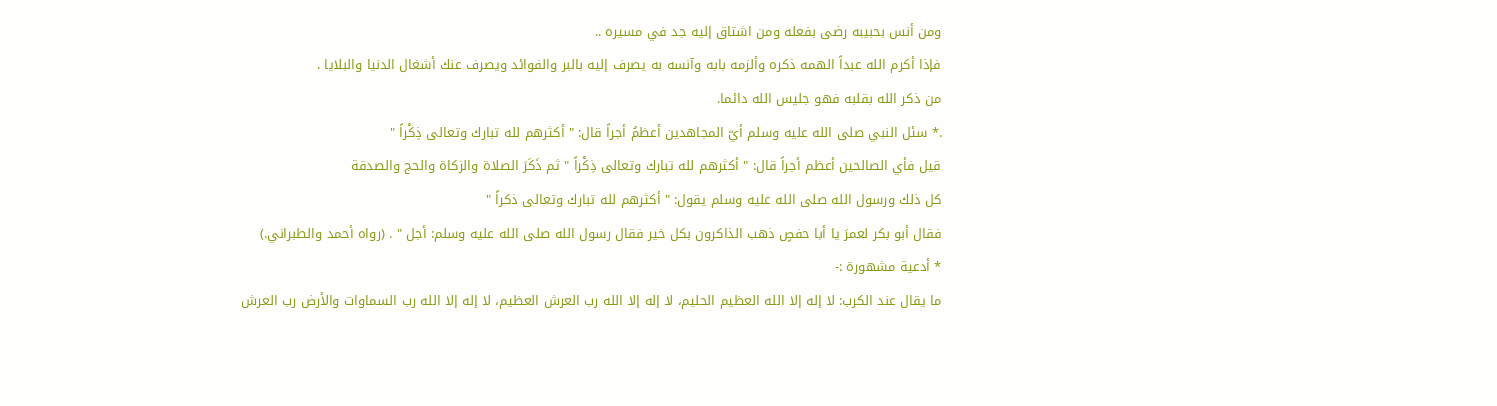ومن أنس بحبيبه رضى بفعله ومن اشتاق إليه جد في مسيره ..
فإذا أكرم الله عبداً الهمه ذكره وألزمه بابه وآنسه به يصرف إليه بالبر والفوائد ويصرف عنك أشغال الدنيا والبلايا .
من ذكر الله بقلبه فهو جليس الله دائما.
.* سئل النبي صلى الله عليه وسلم أيّ المجاهدين أعظمُ أجراً قال: " أكثرهم لله تبارك وتعالى ذِكْراً "
قيل فأي الصالحين أعظم أجراً قال: " أكثرهم لله تبارك وتعالى ذِكْراً " ثم ذَكَرَ الصلاة والزكاة والحج والصدقة
كل ذلك ورسول الله صلى الله عليه وسلم يقول: " أكثرهم لله تبارك وتعالى ذكراً "
فقال أبو بكر لعمرَ يا أبا حفصٍ ذهب الذاكرون بكل خير فقال رسول الله صلى الله عليه وسلم: أجل " . (رواه أحمد والطبراني.)
* أدعية مشهورة :-
ما يقال عند الكرب: لا إله إلا الله العظيم الحليم، لا إله إلا الله رب العرش العظيم، لا إله إلا الله رب السماوات والأرض رب العرش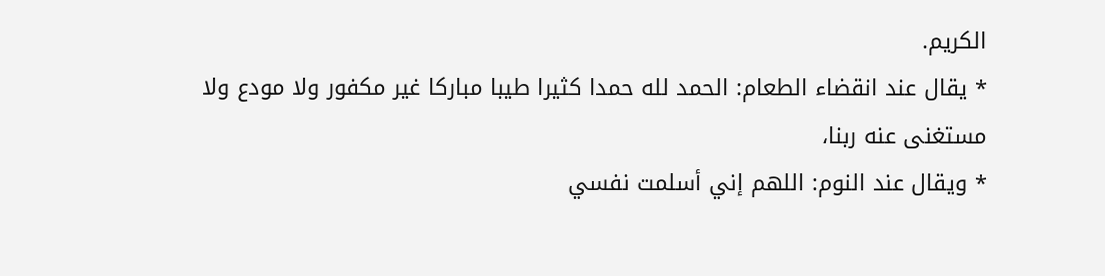الكريم.
* يقال عند انقضاء الطعام: الحمد لله حمدا كثيرا طيبا مباركا غير مكفور ولا مودع ولا
مستغنى عنه ربنا،
* ويقال عند النوم: اللهم إني أسلمت نفسي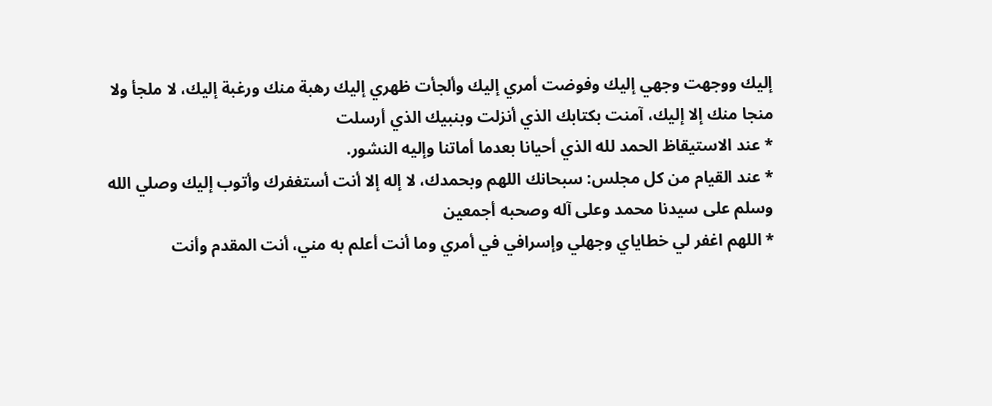إليك ووجهت وجهي إليك وفوضت أمري إليك وألجأت ظهري إليك رهبة منك ورغبة إليك، لا ملجأ ولا منجا منك إلا إليك، آمنت بكتابك الذي أنزلت وبنبيك الذي أرسلت
* عند الاستيقاظ الحمد لله الذي أحيانا بعدما أماتنا وإليه النشور.
* عند القيام من كل مجلس: سبحانك اللهم وبحمدك، لا إله إلا أنت أستغفرك وأتوب إليك وصلي الله وسلم على سيدنا محمد وعلى آله وصحبه أجمعين
* اللهم اغفر لي خطاياي وجهلي وإسرافي في أمري وما أنت أعلم به مني، أنت المقدم وأنت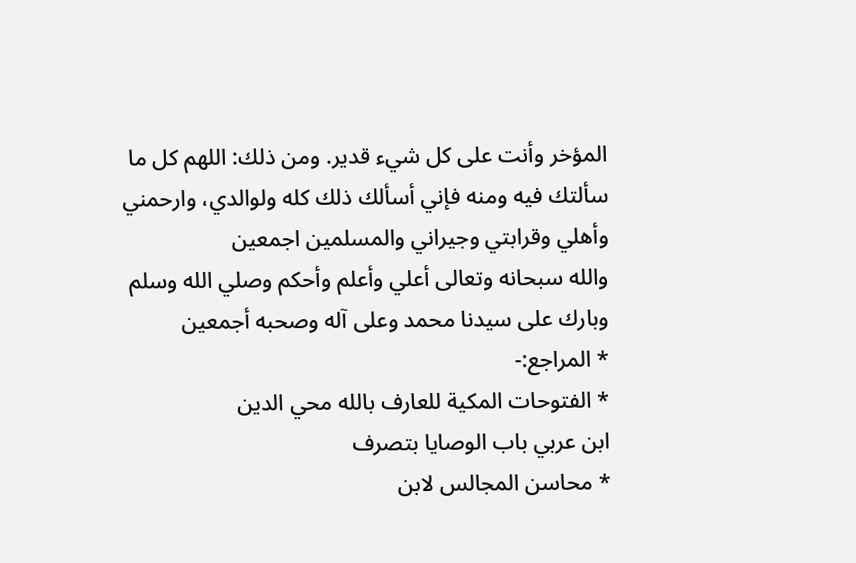المؤخر وأنت على كل شيء قدير. ومن ذلك: اللهم كل ما سألتك فيه ومنه فإني أسألك ذلك كله ولوالدي، وارحمني وأهلي وقرابتي وجيراني والمسلمين اجمعين
والله سبحانه وتعالى أعلي وأعلم وأحكم وصلي الله وسلم وبارك على سيدنا محمد وعلى آله وصحبه أجمعين
* المراجع:-
* الفتوحات المكية للعارف بالله محي الدين
ابن عربي باب الوصايا بتصرف
* محاسن المجالس لابن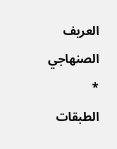العريف الصنهاجي
* الطبقات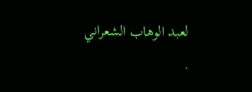لعبد الوهاب الشعراني
.